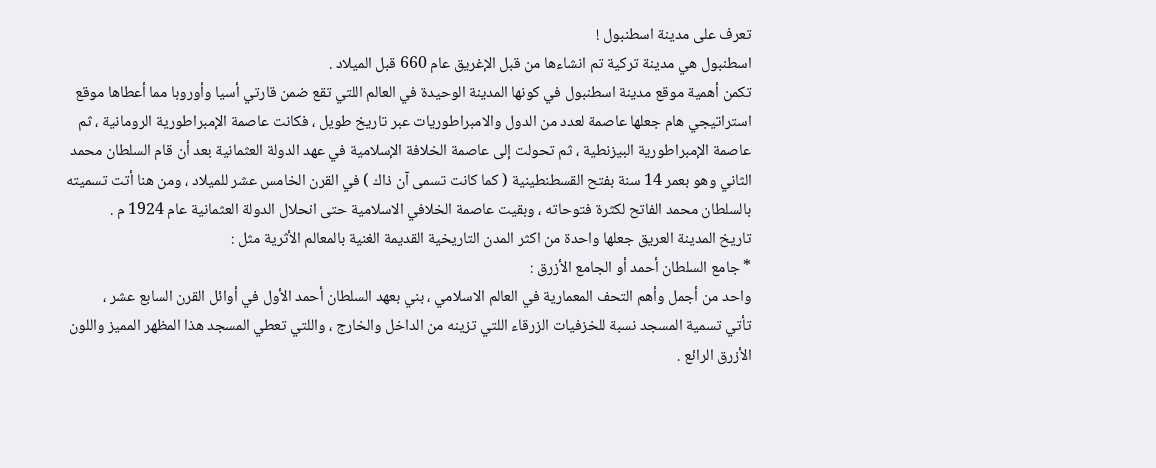تعرف على مدينة اسطنبول !
اسطنبول هي مدينة تركية تم انشاءها من قبل الإغريق عام 660 قبل الميلاد .
تكمن أهمية موقع مدينة اسطنبول في كونها المدينة الوحيدة في العالم اللتي تقع ضمن قارتي أسيا وأوروبا مما أعطاها موقع استراتيجي هام جعلها عاصمة لعدد من الدول والامبراطوريات عبر تاريخ طويل ، فكانت عاصمة الإمبراطورية الرومانية ، ثم عاصمة الإمبراطورية البيزنطية ، ثم تحولت إلى عاصمة الخلافة الإسلامية في عهد الدولة العثمانية بعد أن قام السلطان محمد الثاني وهو بعمر 14 سنة بفتح القسطنطينية ( كما كانت تسمى آن ذاك ) في القرن الخامس عشر للميلاد ، ومن هنا أتت تسميته بالسلطان محمد الفاتح لكثرة فتوحاته ، وبقيت عاصمة الخلافي الاسلامية حتى انحلال الدولة العثمانية عام 1924 م .
تاريخ المدينة العريق جعلها واحدة من اكثر المدن التاريخية القديمة الغنية بالمعالم الأثرية مثل :
* جامع السلطان أحمد أو الجامع الأزرق :
واحد من أجمل وأهم التحف المعمارية في العالم الاسلامي ، بني بعهد السلطان أحمد الأول في أوائل القرن السابع عشر ،
تأتي تسمية المسجد نسبة للخزفيات الزرقاء اللتي تزينه من الداخل والخارج ، واللتي تعطي المسجد هذا المظهر المميز واللون الأزرق الرائع .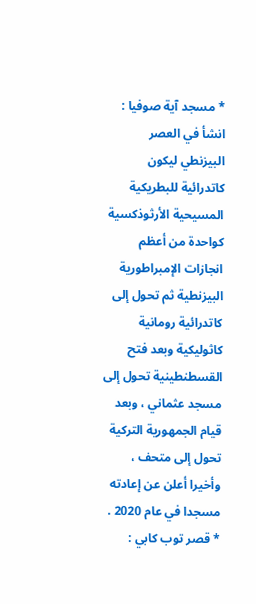* مسجد آية صوفيا :
انشأ في العصر البيزنطي ليكون كاتدرائية للبطريكية المسيحية الأرثوذكسية كواحدة من أعظم انجازات الإمبراطورية البيزنطية ثم تحول إلى كاتدرائية رومانية كاثوليكية وبعد فتح القسطنطينية تحول إلى مسجد عثماني ، وبعد قيام الجمهورية التركية تحول إلى متحف ، وأخيرا أعلن عن إعادته مسجدا في عام 2020 .
* قصر توب كابي :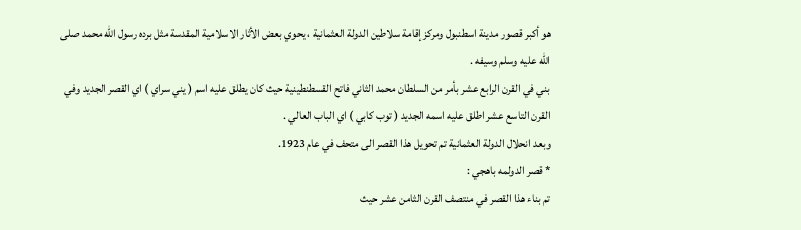هو أكبر قصور مدينة اسطنبول ومركز إقامة سلاطين الدولة العثمانية ، يحوي بعض الأثار الاسلامية المقدسة مثل برده رسول الله محمد صلى الله عليه وسلم وسيفه .
بني في القرن الرابع عشر بأمر من السلطان محمد الثاني فاتح القسطنطينية حيث كان يطلق عليه اسم ( يني سراي ) اي القصر الجديد وفي القرن التاسع عشر اطلق عليه اسمه الجديد ( توب كابي ) اي الباب العالي .
وبعد انحلال الدولة العثمانية تم تحويل هذا القصر الى متحف في عام 1923.
* قصر الدولمه باهجي :
تم بناء هذا القصر في منتصف القرن الثامن عشر حيث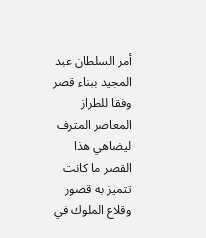أمر السلطان عبد المجيد ببناء قصر وفقا للطراز المعاصر المترف ليضاهي هذا القصر ما كانت تتميز به قصور وقلاع الملوك في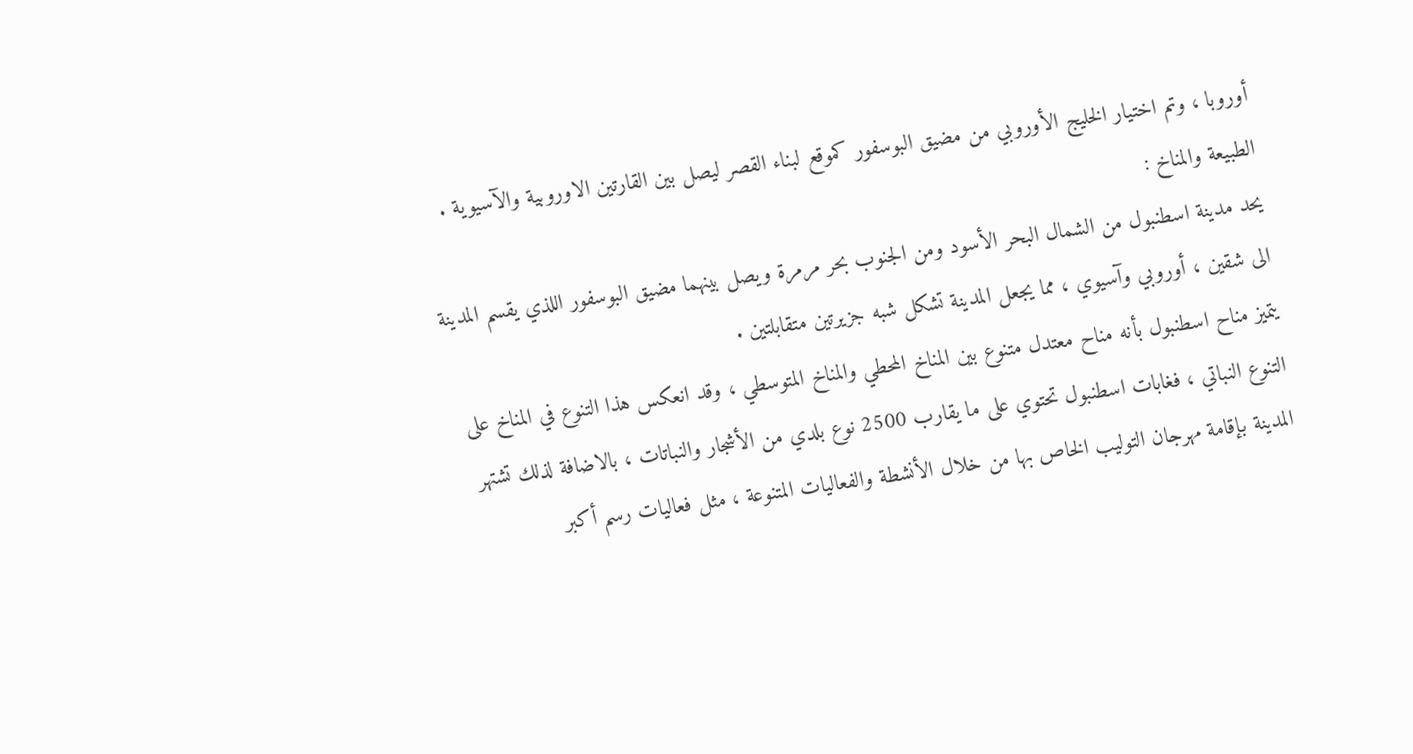أوروبا ، وتم اختيار الخليج الأوروبي من مضيق البوسفور كموقع لبناء القصر ليصل بين القارتين الاوروبية والآسيوية .
الطبيعة والمناخ :
يحد مدينة اسطنبول من الشمال البحر الأسود ومن الجنوب بحر مرمرة ويصل بينهما مضيق البوسفور اللذي يقسم المدينة الى شقين ، أوروبي وآسيوي ، مما يجعل المدينة تشكل شبه جزيرتين متقابلتين .
يتميز مناح اسطنبول بأنه مناح معتدل متنوع بين المناخ المحطي والمناخ المتوسطي ، وقد انعكس هذا التنوع في المناخ على التنوع النباتي ، فغابات اسطنبول تحتوي على ما يقارب 2500 نوع بلدي من الأشجار والنباتات ، بالاضافة لذلك تشتهر المدينة بإقامة مهرجان التوليب الخاص بها من خلال الأنشطة والفعاليات المتنوعة ، مثل فعاليات رسم أكبر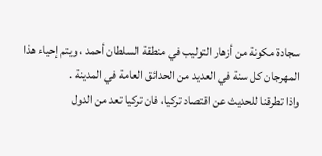سجادة مكونة من أزهار التوليب في منطقة السلطان أحمد ، ويتم إحياء هذا المهرجان كل سنة في العديد من الحدائق العامة في المدينة .
واذا تطرقنا للحديث عن اقتصاد تركيا، فان تركيا تعد من الدول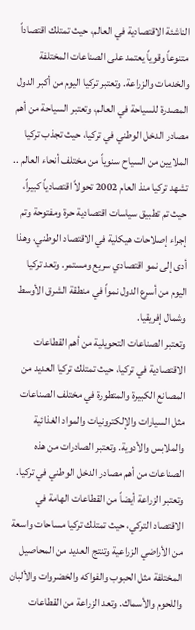الناشئة الاقتصادية في العالم، حيث تمتلك اقتصاداً متنوعاً وقوياً يعتمد على الصناعات المختلفة والخدمات والزراعة. وتعتبر تركيا اليوم من أكبر الدول المصدرة للسياحة في العالم، وتعتبر السياحة من أهم مصادر الدخل الوطني في تركيا، حيث تجذب تركيا الملايين من السياح سنوياً من مختلف أنحاء العالم ..
تشهد تركيا منذ العام 2002 تحولاً اقتصادياً كبيراً، حيث تم تطبيق سياسات اقتصادية حرة ومفتوحة وتم إجراء إصلاحات هيكلية في الاقتصاد الوطني، وهذا أدى إلى نمو اقتصادي سريع ومستمر. وتعد تركيا اليوم من أسرع الدول نمواً في منطقة الشرق الأوسط وشمال إفريقيا.
وتعتبر الصناعات التحويلية من أهم القطاعات الاقتصادية في تركيا، حيث تمتلك تركيا العديد من المصانع الكبيرة والمتطورة في مختلف الصناعات مثل السيارات والإلكترونيات والمواد الغذائية والملابس والأدوية. وتعتبر الصادرات من هذه الصناعات من أهم مصادر الدخل الوطني في تركيا.
وتعتبر الزراعة أيضاً من القطاعات الهامة في الاقتصاد التركي، حيث تمتلك تركيا مساحات واسعة من الأراضي الزراعية وتنتج العديد من المحاصيل المختلفة مثل الحبوب والفواكه والخضروات والألبان واللحوم والأسماك. وتعد الزراعة من القطاعات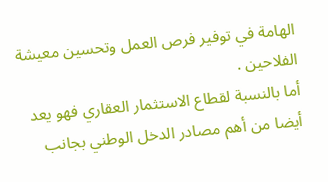الهامة في توفير فرص العمل وتحسين معيشة الفلاحين .
أما بالنسبة لقطاع الاستثمار العقاري فهو يعد أيضا من أهم مصادر الدخل الوطني بجانب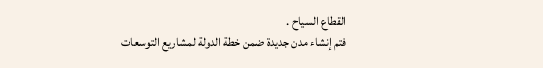القطاع السياح .
فتم إنشاء مدن جديدة ضمن خطة الدولة لمشاريع التوسعات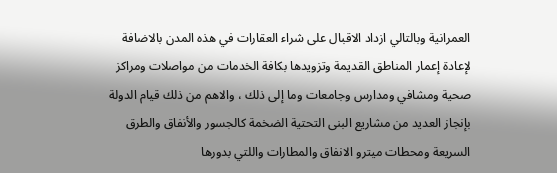العمرانية وبالتالي ازداد الاقبال على شراء العقارات في هذه المدن بالاضافة لإعادة إعمار المناطق القديمة وتزويدها بكافة الخدمات من مواصلات ومراكز صحية ومشافي ومدارس وجامعات وما إلى ذلك ، والاهم من ذلك قيام الدولة بإنجاز العديد من مشاريع البنى التحتية الضخمة كالجسور والأنفاق والطرق السريعة ومحطات ميترو الانفاق والمطارات واللتي بدورها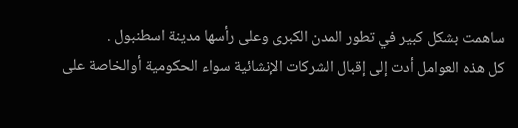ساهمت بشكل كبير في تطور المدن الكبرى وعلى رأسها مدينة اسطنبول .
كل هذه العوامل أدت إلى إقبال الشركات الإنشائية سواء الحكومية أوالخاصة على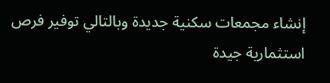إنشاء مجمعات سكنية جديدة وبالتالي توفير فرص استثمارية جيدة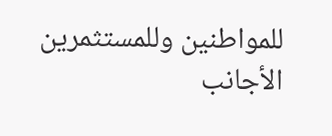للمواطنين وللمستثمرين الأجانب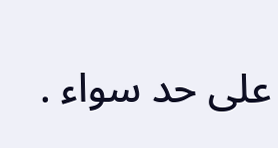على حد سواء .